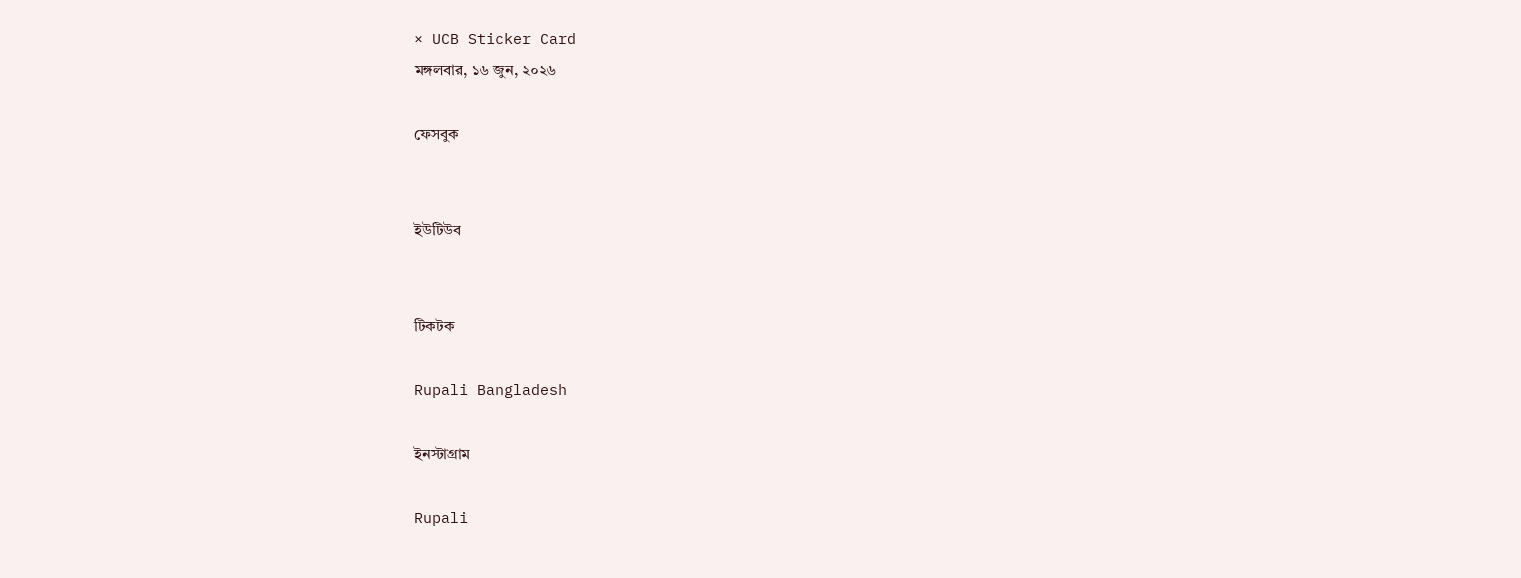× UCB Sticker Card
মঙ্গলবার, ১৬ জুন, ২০২৬

ফেসবুক


ইউটিউব


টিকটক

Rupali Bangladesh

ইনস্টাগ্রাম

Rupali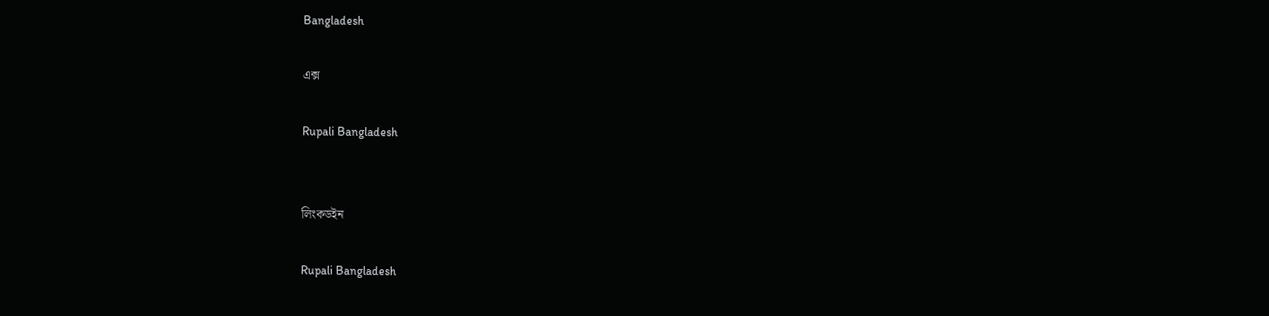Bangladesh

এক্স

Rupali Bangladesh


লিংকডইন

Rupali Bangladesh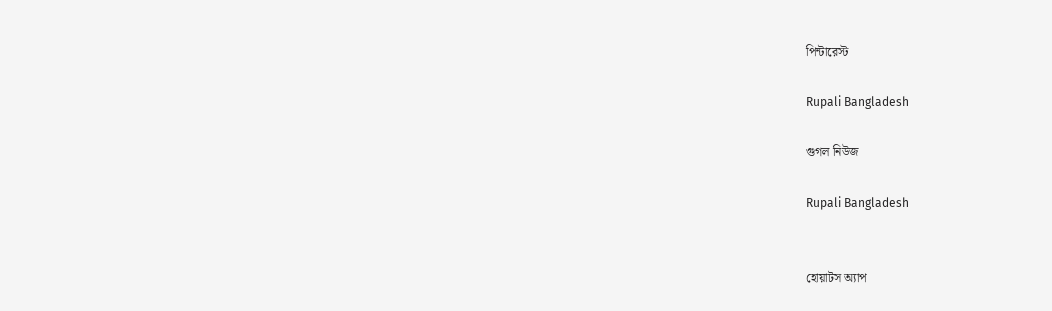পিন্টারেস্ট

Rupali Bangladesh

গুগল নিউজ

Rupali Bangladesh


হোয়াটস অ্যাপ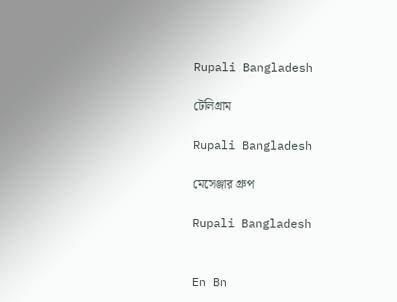Rupali Bangladesh

টেলিগ্রাম

Rupali Bangladesh

মেসেঞ্জার গ্রুপ

Rupali Bangladesh


En Bn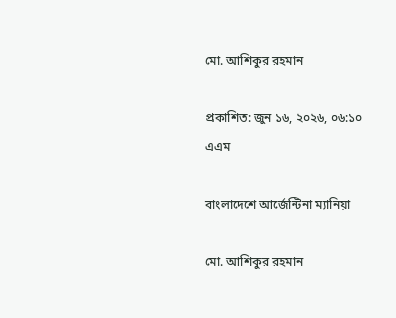মো. আশিকুর রহমান

প্রকাশিত: জুন ১৬, ২০২৬, ০৬:১০ এএম

বাংলাদেশে আর্জেন্টিনা ম্যানিয়া

মো. আশিকুর রহমান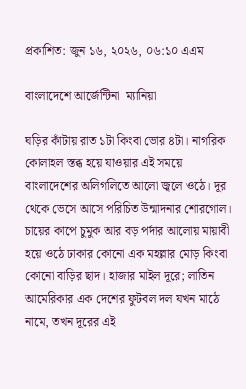প্রকাশিত: জুন ১৬, ২০২৬, ০৬:১০ এএম

বাংলাদেশে আর্জেন্টিনা  ম্যানিয়া

ঘড়ির কাঁটায় রাত ১টা কিংবা ভোর ৪টা। নাগরিক কোলাহল স্তব্ধ হয়ে যাওয়ার এই সময়ে বাংলাদেশের অলিগলিতে আলো জ্বলে ওঠে। দূর থেকে ভেসে আসে পরিচিত উন্মাদনার শোরগোল। চায়ের কাপে চুমুক আর বড় পর্দার আলোয় মায়াবী হয়ে ওঠে ঢাকার কোনো এক মহল্লার মোড় কিংবা কোনো বাড়ির ছাদ। হাজার মাইল দূরে; লাতিন আমেরিকার এক দেশের ফুটবল দল যখন মাঠে নামে, তখন দূরের এই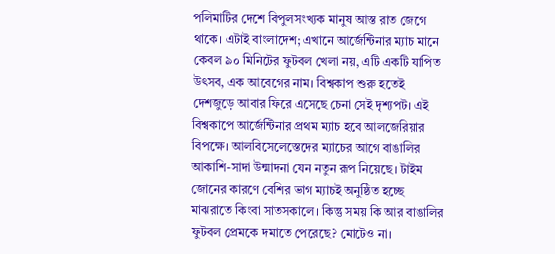পলিমাটির দেশে বিপুলসংখ্যক মানুষ আস্ত রাত জেগে থাকে। এটাই বাংলাদেশ; এখানে আর্জেন্টিনার ম্যাচ মানে কেবল ৯০ মিনিটের ফুটবল খেলা নয়, এটি একটি যাপিত উৎসব, এক আবেগের নাম। বিশ্বকাপ শুরু হতেই দেশজুড়ে আবার ফিরে এসেছে চেনা সেই দৃশ্যপট। এই বিশ্বকাপে আর্জেন্টিনার প্রথম ম্যাচ হবে আলজেরিয়ার বিপক্ষে। আলবিসেলেস্তেদের ম্যাচের আগে বাঙালির আকাশি-সাদা উন্মাদনা যেন নতুন রূপ নিয়েছে। টাইম জোনের কারণে বেশির ভাগ ম্যাচই অনুষ্ঠিত হচ্ছে মাঝরাতে কিংবা সাতসকালে। কিন্তু সময় কি আর বাঙালির ফুটবল প্রেমকে দমাতে পেরেছে? মোটেও না।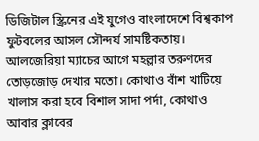ডিজিটাল স্ক্রিনের এই যুগেও বাংলাদেশে বিশ্বকাপ ফুটবলের আসল সৌন্দর্য সামষ্টিকতায়। আলজেরিয়া ম্যাচের আগে মহল্লার তরুণদের তোড়জোড় দেখার মতো। কোথাও বাঁশ খাটিয়ে খালাস করা হবে বিশাল সাদা পর্দা, কোথাও আবার ক্লাবের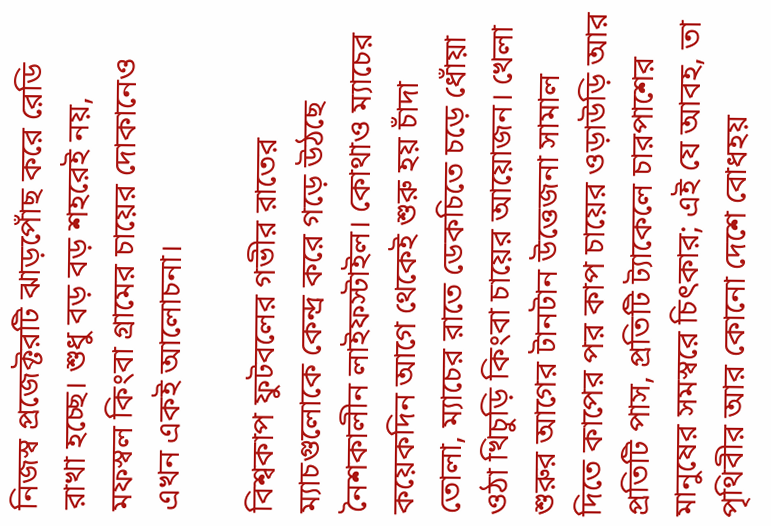নিজস্ব প্রজেক্টরটি ঝাড়পোঁছ করে রেডি রাখা হচ্ছে। শুধু বড় বড় শহরেই নয়, মফস্বল কিংবা গ্রামের চায়ের দোকানেও এখন একই আলোচনা।

বিশ্বকাপ ফুটবলের গভীর রাতের ম্যাচগুলোকে কেন্দ্র করে গড়ে উঠছে নৈশকালীন লাইফস্টাইল। কোথাও ম্যাচের কয়েকদিন আগে থেকেই শুরু হয় চাঁদা তোলা, ম্যাচের রাতে ডেকচিতে চড়ে ধোঁয়া ওঠা খিচুড়ি কিংবা চায়ের আয়োজন। খেলা শুরুর আগের টানটান উত্তেজনা সামাল দিতে কাপের পর কাপ চায়ের ওড়াউড়ি আর প্রতিটি পাস, প্রতিটি ট্যাকেলে চারপাশের মানুষের সমস্বরে চিৎকার; এই যে আবহ, তা পৃথিবীর আর কোনো দেশে বোধহয়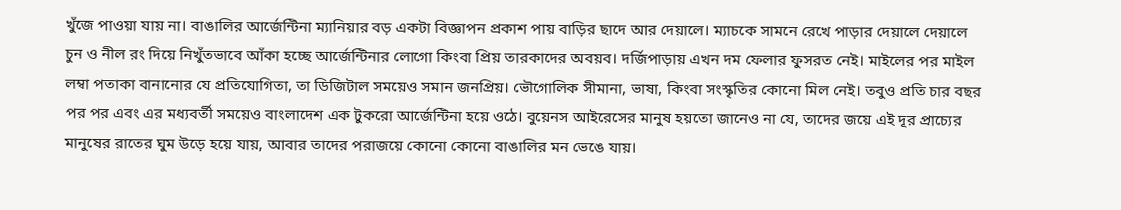খুঁজে পাওয়া যায় না। বাঙালির আর্জেন্টিনা ম্যানিয়ার বড় একটা বিজ্ঞাপন প্রকাশ পায় বাড়ির ছাদে আর দেয়ালে। ম্যাচকে সামনে রেখে পাড়ার দেয়ালে দেয়ালে চুন ও নীল রং দিয়ে নিখুঁতভাবে আঁকা হচ্ছে আর্জেন্টিনার লোগো কিংবা প্রিয় তারকাদের অবয়ব। দর্জিপাড়ায় এখন দম ফেলার ফুসরত নেই। মাইলের পর মাইল লম্বা পতাকা বানানোর যে প্রতিযোগিতা, তা ডিজিটাল সময়েও সমান জনপ্রিয়। ভৌগোলিক সীমানা, ভাষা, কিংবা সংস্কৃতির কোনো মিল নেই। তবুও প্রতি চার বছর পর পর এবং এর মধ্যবর্তী সময়েও বাংলাদেশ এক টুকরো আর্জেন্টিনা হয়ে ওঠে। বুয়েনস আইরেসের মানুষ হয়তো জানেও না যে, তাদের জয়ে এই দূর প্রাচ্যের মানুষের রাতের ঘুম উড়ে হয়ে যায়, আবার তাদের পরাজয়ে কোনো কোনো বাঙালির মন ভেঙে যায়।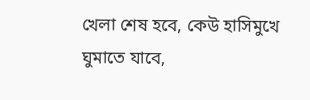খেলা শেষ হবে, কেউ হাসিমুখে ঘুমাতে যাবে,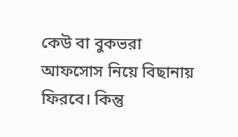কেউ বা বুকভরা আফসোস নিয়ে বিছানায় ফিরবে। কিন্তু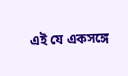এই যে একসঙ্গে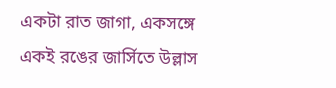একটা রাত জাগা, একসঙ্গে একই রঙের জার্সিতে উল্লাস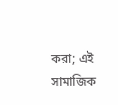করা; এই সামাজিক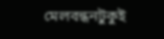মেলবন্ধনটুকুই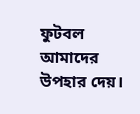ফুটবল আমাদের উপহার দেয়।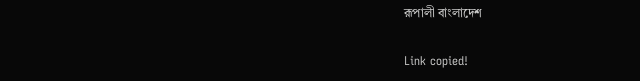রূপালী বাংলাদেশ

Link copied!